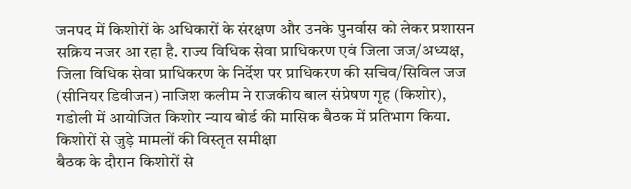जनपद में किशोरों के अधिकारों के संरक्षण और उनके पुनर्वास को लेकर प्रशासन सक्रिय नजर आ रहा है. राज्य विधिक सेवा प्राधिकरण एवं जिला जज/अध्यक्ष, जिला विधिक सेवा प्राधिकरण के निर्देश पर प्राधिकरण की सचिव/सिविल जज (सीनियर डिवीजन) नाजिश कलीम ने राजकीय बाल संप्रेषण गृह (किशोर), गडोली में आयोजित किशोर न्याय बोर्ड की मासिक बैठक में प्रतिभाग किया.
किशोरों से जुड़े मामलों की विस्तृत समीक्षा
बैठक के दौरान किशोरों से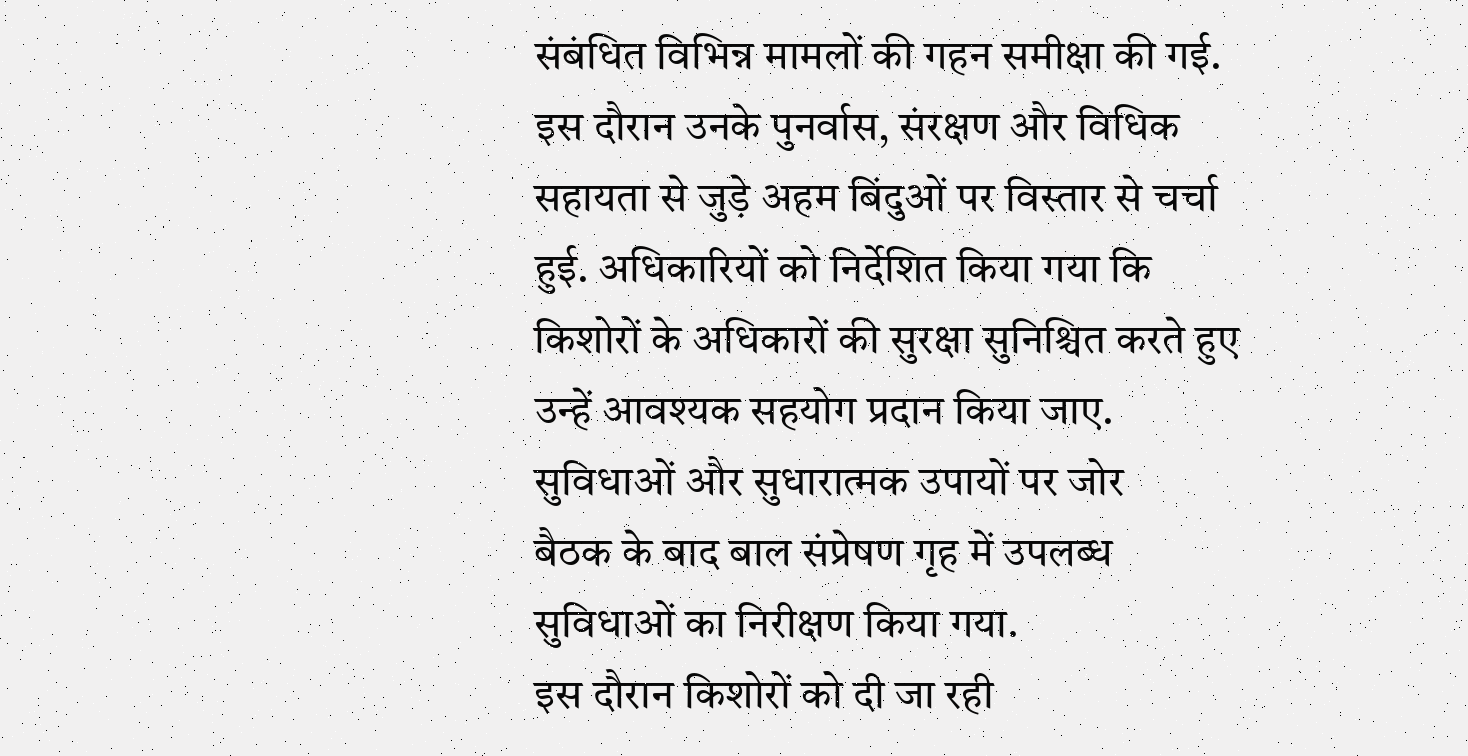संबंधित विभिन्न मामलों की गहन समीक्षा की गई.
इस दौरान उनके पुनर्वास, संरक्षण और विधिक सहायता से जुड़े अहम बिंदुओं पर विस्तार से चर्चा हुई. अधिकारियों को निर्देशित किया गया कि किशोरों के अधिकारों की सुरक्षा सुनिश्चित करते हुए उन्हें आवश्यक सहयोग प्रदान किया जाए.
सुविधाओं और सुधारात्मक उपायों पर जोर
बैठक के बाद बाल संप्रेषण गृह में उपलब्ध सुविधाओं का निरीक्षण किया गया.
इस दौरान किशोरों को दी जा रही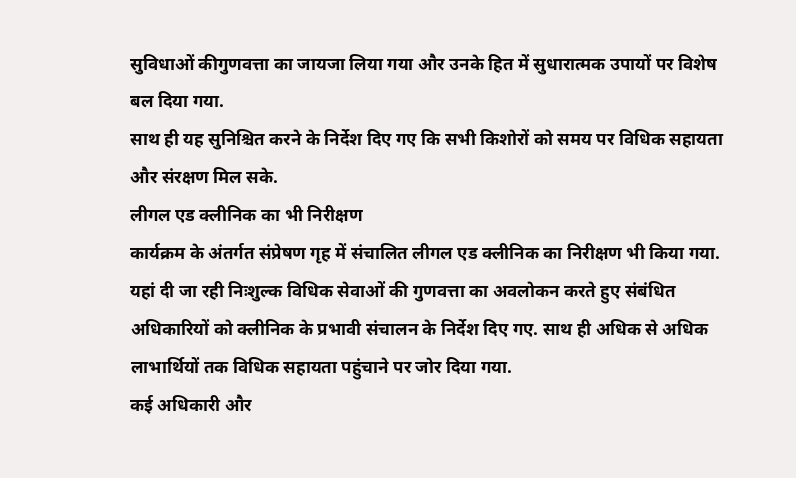सुविधाओं कीगुणवत्ता का जायजा लिया गया और उनके हित में सुधारात्मक उपायों पर विशेष बल दिया गया.
साथ ही यह सुनिश्चित करने के निर्देश दिए गए कि सभी किशोरों को समय पर विधिक सहायता और संरक्षण मिल सके.
लीगल एड क्लीनिक का भी निरीक्षण
कार्यक्रम के अंतर्गत संप्रेषण गृह में संचालित लीगल एड क्लीनिक का निरीक्षण भी किया गया.
यहां दी जा रही निःशुल्क विधिक सेवाओं की गुणवत्ता का अवलोकन करते हुए संबंधित अधिकारियों को क्लीनिक के प्रभावी संचालन के निर्देश दिए गए. साथ ही अधिक से अधिक लाभार्थियों तक विधिक सहायता पहुंचाने पर जोर दिया गया.
कई अधिकारी और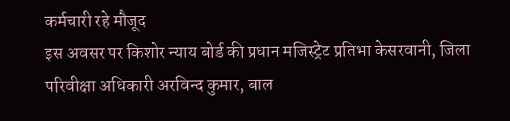कर्मचारी रहे मौजूद
इस अवसर पर किशोर न्याय बोर्ड की प्रधान मजिस्ट्रेट प्रतिभा केसरवानी, जिला परिवीक्षा अधिकारी अरविन्द कुमार, बाल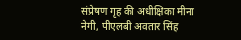संप्रेषण गृह की अधीक्षिका मीना नेगी, पीएलबी अवतार सिंह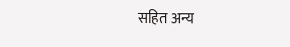सहित अन्य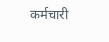कर्मचारी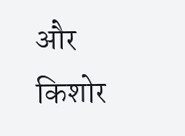और किशोर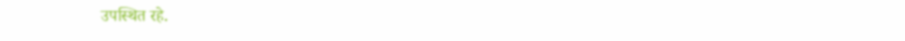उपस्थित रहे.